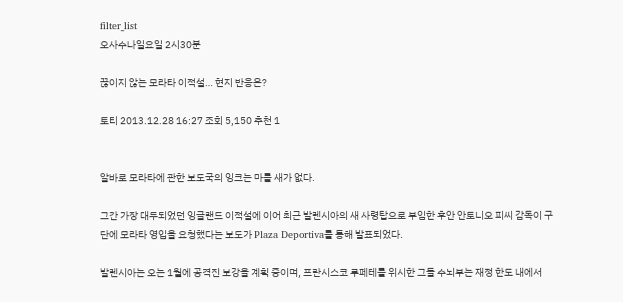filter_list
오사수나일요일 2시30분

끊이지 않는 모라타 이적설… 현지 반응은?

토티 2013.12.28 16:27 조회 5,150 추천 1


알바로 모라타에 관한 보도국의 잉크는 마를 새가 없다.

그간 가장 대두되었던 잉글랜드 이적설에 이어 최근 발렌시아의 새 사령탑으로 부임한 후안 안토니오 피씨 감독이 구단에 모라타 영입을 요청했다는 보도가 Plaza Deportiva를 통해 발표되었다.

발렌시아는 오는 1월에 공격진 보강을 계획 중이며, 프란시스코 루페테를 위시한 그들 수뇌부는 재정 한도 내에서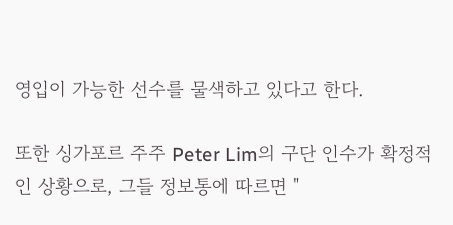영입이 가능한 선수를 물색하고 있다고 한다.

또한 싱가포르 주주 Peter Lim의 구단 인수가 확정적인 상황으로, 그들 정보통에 따르면 "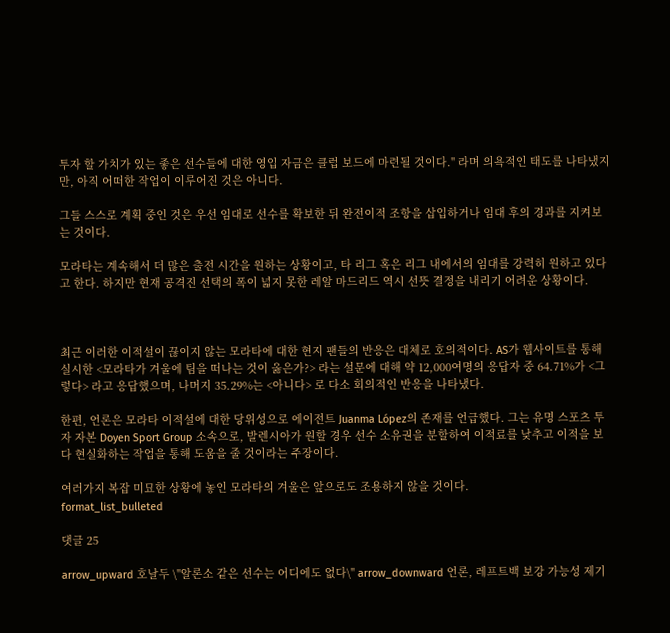투자 할 가치가 있는 좋은 선수들에 대한 영입 자금은 클럽 보드에 마련될 것이다." 라며 의욕적인 태도를 나타냈지만, 아직 어떠한 작업이 이루어진 것은 아니다.

그들 스스로 계획 중인 것은 우선 임대로 선수를 확보한 뒤 완전이적 조항을 삽입하거나 임대 후의 경과를 지켜보는 것이다.

모라타는 계속해서 더 많은 출전 시간을 원하는 상황이고, 타 리그 혹은 리그 내에서의 임대를 강력히 원하고 있다고 한다. 하지만 현재 공격진 선택의 폭이 넓지 못한 레알 마드리드 역시 선뜻 결정을 내리기 어려운 상황이다.



최근 이러한 이적설이 끊이지 않는 모라타에 대한 현지 팬들의 반응은 대체로 호의적이다. AS가 웹사이트를 통해 실시한 <모라타가 겨울에 팀을 떠나는 것이 옳은가?> 라는 설문에 대해 약 12,000여명의 응답자 중 64.71%가 <그렇다> 라고 응답했으며, 나머지 35.29%는 <아니다> 로 다소 회의적인 반응을 나타냈다.

한편, 언론은 모라타 이적설에 대한 당위성으로 에이전트 Juanma López의 존재를 언급했다. 그는 유명 스포츠 투자 자본 Doyen Sport Group 소속으로, 발렌시아가 원할 경우 선수 소유권을 분할하여 이적료를 낮추고 이적을 보다 현실화하는 작업을 통해 도움을 줄 것이라는 주장이다.

여러가지 복잡 미묘한 상황에 놓인 모라타의 겨울은 앞으로도 조용하지 않을 것이다.
format_list_bulleted

댓글 25

arrow_upward 호날두 \"알론소 같은 선수는 어디에도 없다\" arrow_downward 언론, 레프트백 보강 가능성 제기